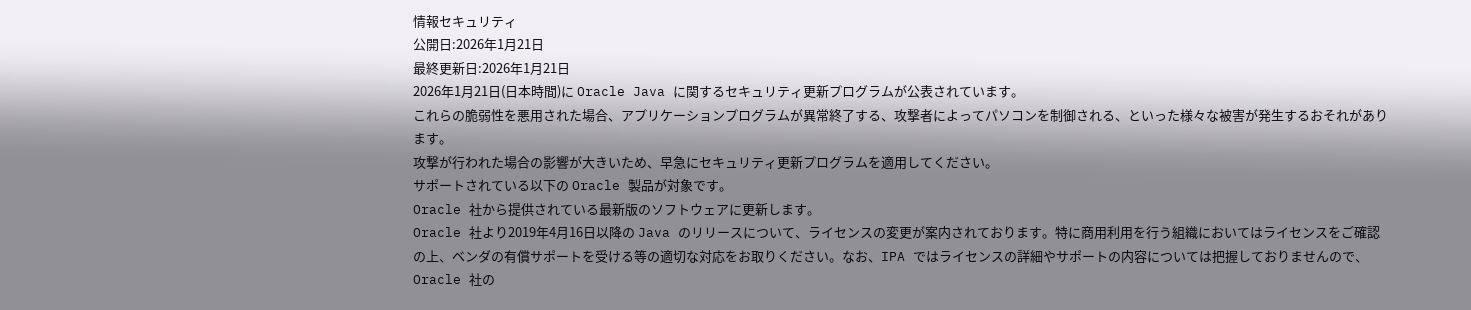情報セキュリティ
公開日:2026年1月21日
最終更新日:2026年1月21日
2026年1月21日(日本時間)に Oracle Java に関するセキュリティ更新プログラムが公表されています。
これらの脆弱性を悪用された場合、アプリケーションプログラムが異常終了する、攻撃者によってパソコンを制御される、といった様々な被害が発生するおそれがあります。
攻撃が行われた場合の影響が大きいため、早急にセキュリティ更新プログラムを適用してください。
サポートされている以下の Oracle 製品が対象です。
Oracle 社から提供されている最新版のソフトウェアに更新します。
Oracle 社より2019年4月16日以降の Java のリリースについて、ライセンスの変更が案内されております。特に商用利用を行う組織においてはライセンスをご確認の上、ベンダの有償サポートを受ける等の適切な対応をお取りください。なお、IPA ではライセンスの詳細やサポートの内容については把握しておりませんので、Oracle 社の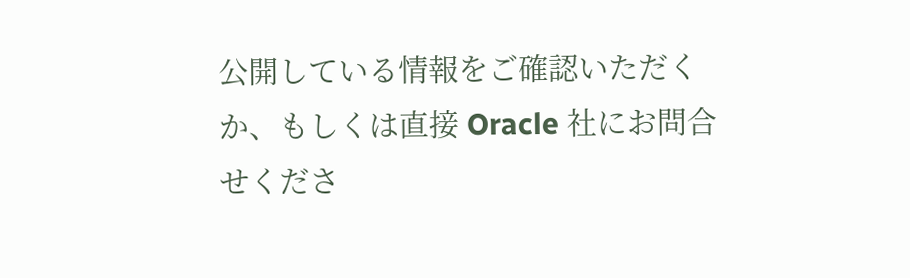公開している情報をご確認いただくか、もしくは直接 Oracle 社にお問合せくださ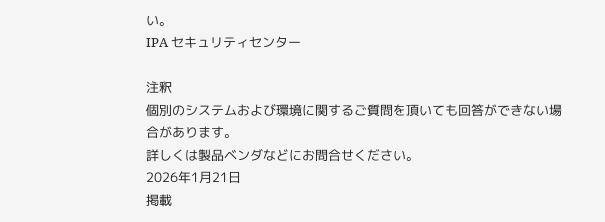い。
IPA セキュリティセンター

注釈
個別のシステムおよび環境に関するご質問を頂いても回答ができない場合があります。
詳しくは製品ベンダなどにお問合せください。
2026年1月21日
掲載